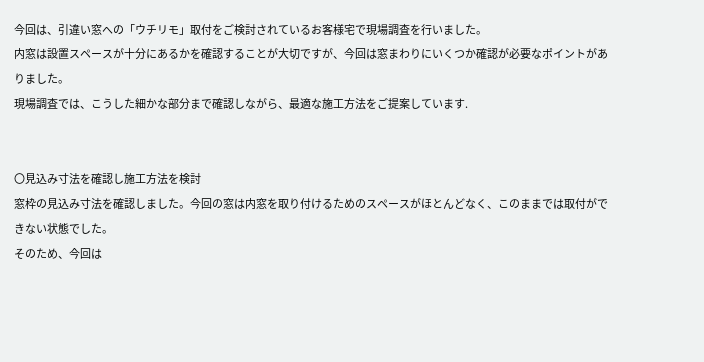今回は、引違い窓への「ウチリモ」取付をご検討されているお客様宅で現場調査を行いました。
内窓は設置スペースが十分にあるかを確認することが大切ですが、今回は窓まわりにいくつか確認が必要なポイントがありました。
現場調査では、こうした細かな部分まで確認しながら、最適な施工方法をご提案しています.


〇見込み寸法を確認し施工方法を検討
窓枠の見込み寸法を確認しました。今回の窓は内窓を取り付けるためのスペースがほとんどなく、このままでは取付ができない状態でした。
そのため、今回は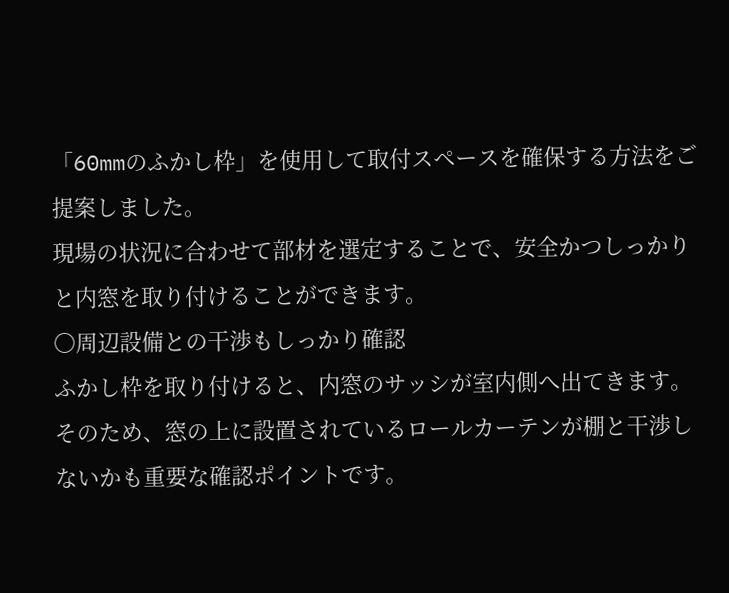「60mmのふかし枠」を使用して取付スペースを確保する方法をご提案しました。
現場の状況に合わせて部材を選定することで、安全かつしっかりと内窓を取り付けることができます。
〇周辺設備との干渉もしっかり確認
ふかし枠を取り付けると、内窓のサッシが室内側へ出てきます。
そのため、窓の上に設置されているロールカーテンが棚と干渉しないかも重要な確認ポイントです。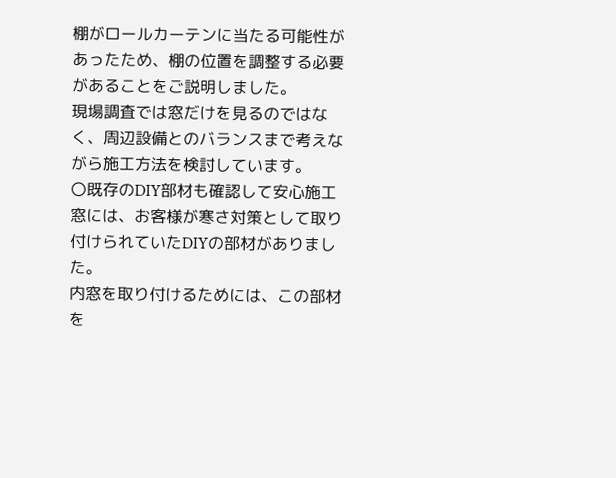棚がロールカーテンに当たる可能性があったため、棚の位置を調整する必要があることをご説明しました。
現場調査では窓だけを見るのではなく、周辺設備とのバランスまで考えながら施工方法を検討しています。
〇既存のDIY部材も確認して安心施工
窓には、お客様が寒さ対策として取り付けられていたDIYの部材がありました。
内窓を取り付けるためには、この部材を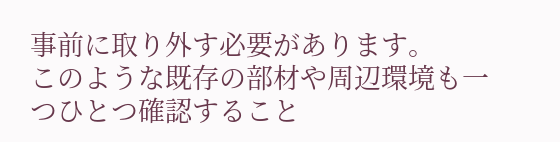事前に取り外す必要があります。
このような既存の部材や周辺環境も一つひとつ確認すること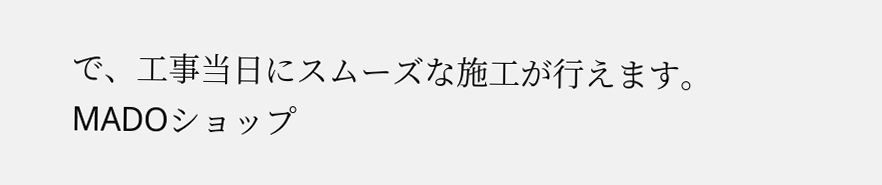で、工事当日にスムーズな施工が行えます。
MADOショップ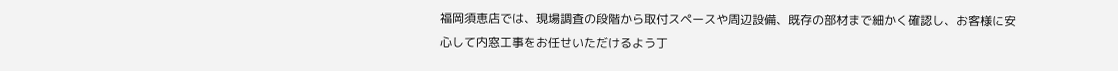福岡須恵店では、現場調査の段階から取付スペースや周辺設備、既存の部材まで細かく確認し、お客様に安心して内窓工事をお任せいただけるよう丁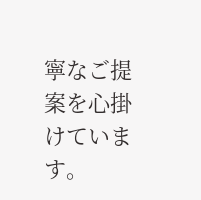寧なご提案を心掛けています。